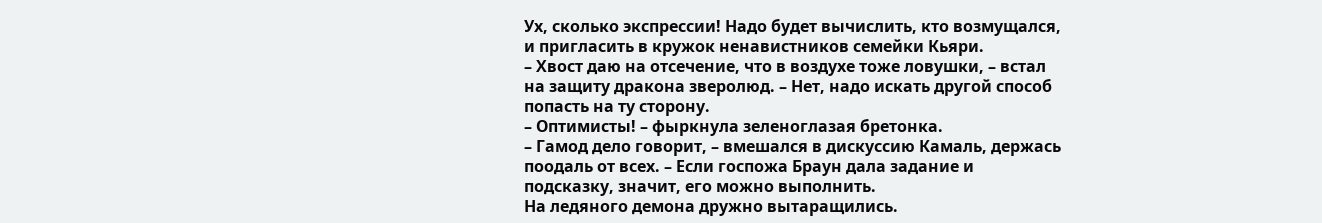Ух, сколько экспрессии! Надо будет вычислить, кто возмущался, и пригласить в кружок ненавистников семейки Кьяри.
– Хвост даю на отсечение, что в воздухе тоже ловушки, – встал на защиту дракона зверолюд. – Нет, надо искать другой способ попасть на ту сторону.
– Оптимисты! – фыркнула зеленоглазая бретонка.
– Гамод дело говорит, – вмешался в дискуссию Камаль, держась поодаль от всех. – Если госпожа Браун дала задание и подсказку, значит, его можно выполнить.
На ледяного демона дружно вытаращились.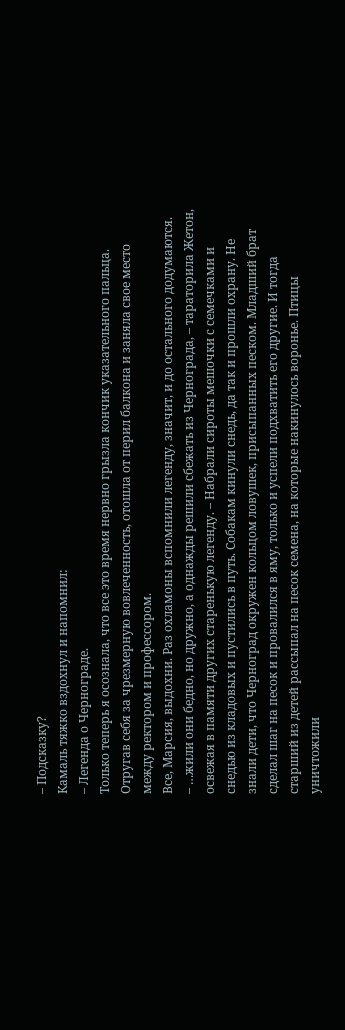– Подсказку?
Камаль тяжко вздохнул и напомнил:
– Легенда о Чернограде.
Только теперь я осознала, что все это время нервно грызла кончик указательного пальца. Отругав себя за чрезмерную вовлеченность, отошла от перил балкона и заняла свое место между ректором и профессором.
Все, Марсия, выдохни. Раз охламоны вспомнили легенду, значит, и до остального додумаются.
– …жили они бедно, но дружно, а однажды решили сбежать из Чернограда, – тараторила Жетон, освежая в памяти других старенькую легенду. – Набрали сироты мешочки с семечками и снедью из кладовых и пустились в путь. Собакам кинули снедь, да так и прошли охрану. Не знали дети, что Черноград окружен кольцом ловушек, присыпанных песком. Младший брат сделал шаг на песок и провалился в яму, только и успели подхватить его другие. И тогда старший из детей рассыпал на песок семена, на которые накинулось воронье. Птицы уничтожили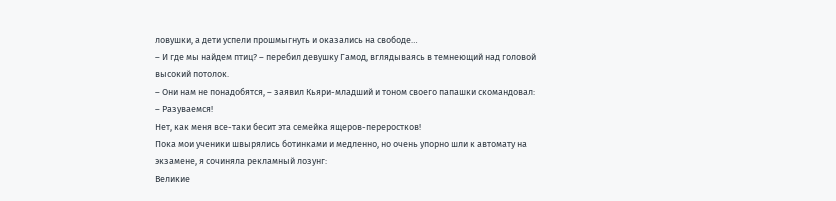ловушки, а дети успели прошмыгнуть и оказались на свободе…
– И где мы найдем птиц? – перебил девушку Гамод, вглядываясь в темнеющий над головой высокий потолок.
– Они нам не понадобятся, – заявил Кьяри-младший и тоном своего папашки скомандовал:
– Разуваемся!
Нет, как меня все-таки бесит эта семейка ящеров-переростков!
Пока мои ученики швырялись ботинками и медленно, но очень упорно шли к автомату на экзамене, я сочиняла рекламный лозунг:
Великие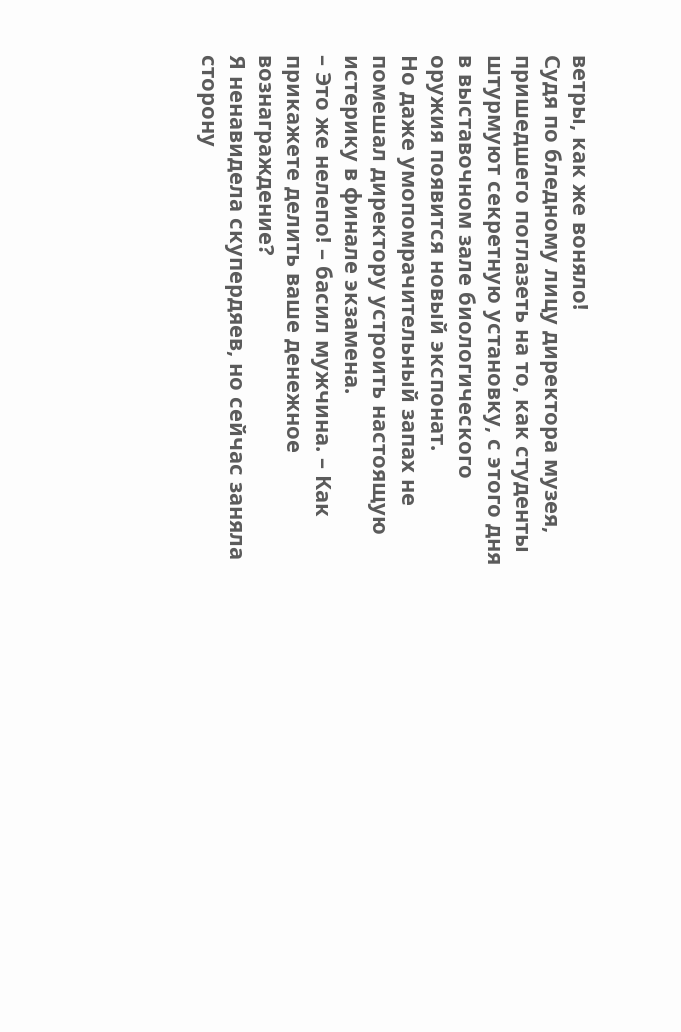ветры, как же воняло!
Судя по бледному лицу директора музея, пришедшего поглазеть на то, как студенты штурмуют секретную установку, с этого дня в выставочном зале биологического оружия появится новый экспонат.
Но даже умопомрачительный запах не помешал директору устроить настоящую истерику в финале экзамена.
– Это же нелепо! – басил мужчина. – Как прикажете делить ваше денежное вознаграждение?
Я ненавидела скупердяев, но сейчас заняла сторону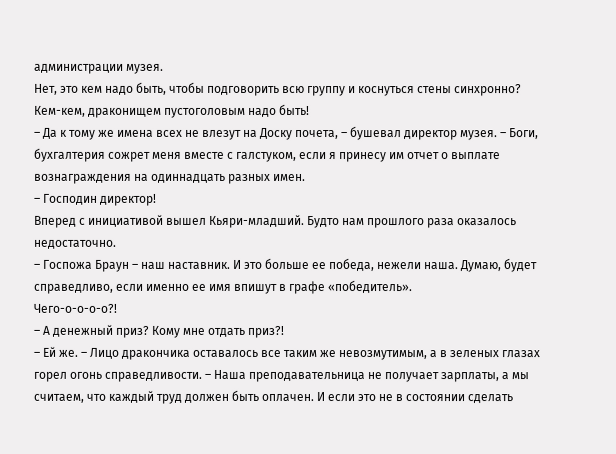администрации музея.
Нет, это кем надо быть, чтобы подговорить всю группу и коснуться стены синхронно?
Кем-кем, драконищем пустоголовым надо быть!
– Да к тому же имена всех не влезут на Доску почета, – бушевал директор музея. – Боги, бухгалтерия сожрет меня вместе с галстуком, если я принесу им отчет о выплате вознаграждения на одиннадцать разных имен.
– Господин директор!
Вперед с инициативой вышел Кьяри-младший. Будто нам прошлого раза оказалось недостаточно.
– Госпожа Браун – наш наставник. И это больше ее победа, нежели наша. Думаю, будет справедливо, если именно ее имя впишут в графе «победитель».
Чего-о-о-о-о?!
– А денежный приз? Кому мне отдать приз?!
– Ей же. – Лицо дракончика оставалось все таким же невозмутимым, а в зеленых глазах горел огонь справедливости. – Наша преподавательница не получает зарплаты, а мы считаем, что каждый труд должен быть оплачен. И если это не в состоянии сделать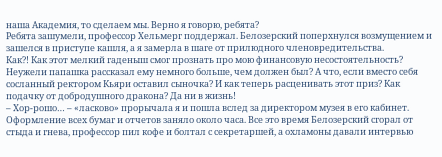наша Академия, то сделаем мы. Верно я говорю, ребята?
Ребята зашумели, профессор Хельмерг поддержал. Белозерский поперхнулся возмущением и зашелся в приступе кашля, а я замерла в шаге от прилюдного членовредительства.
Как?! Как этот мелкий гаденыш смог прознать про мою финансовую несостоятельность? Неужели папашка рассказал ему немного больше, чем должен был? А что, если вместо себя сосланный ректором Кьяри оставил сыночка? И как теперь расценивать этот приз? Как подачку от добродушного дракона? Да ни в жизнь!
– Хор-рошо… – «ласково» прорычала я и пошла вслед за директором музея в его кабинет.
Оформление всех бумаг и отчетов заняло около часа. Все это время Белозерский сгорал от стыда и гнева, профессор пил кофе и болтал с секретаршей, а охламоны давали интервью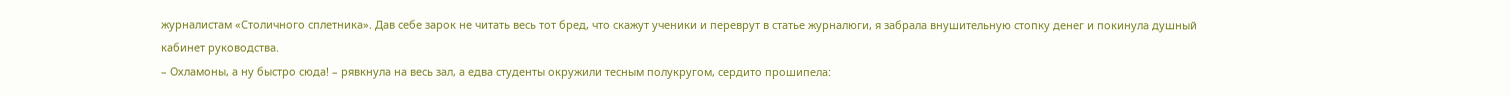журналистам «Столичного сплетника». Дав себе зарок не читать весь тот бред, что скажут ученики и переврут в статье журналюги, я забрала внушительную стопку денег и покинула душный кабинет руководства.
– Охламоны, а ну быстро сюда! – рявкнула на весь зал, а едва студенты окружили тесным полукругом, сердито прошипела: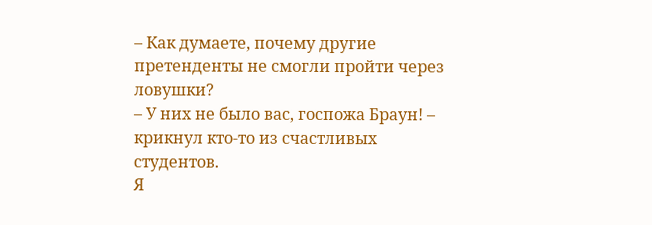– Как думаете, почему другие претенденты не смогли пройти через ловушки?
– У них не было вас, госпожа Браун! – крикнул кто-то из счастливых студентов.
Я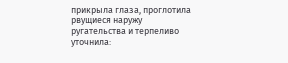прикрыла глаза, проглотила рвущиеся наружу ругательства и терпеливо уточнила: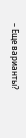– Еще варианты?